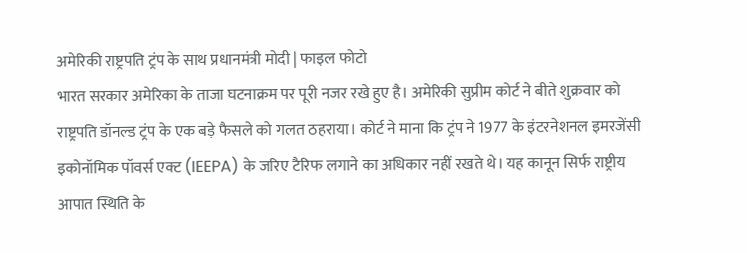अमेरिकी राष्ट्रपति ट्रंप के साथ प्रधानमंत्री मोदी | फाइल फोटो
भारत सरकार अमेरिका के ताजा घटनाक्रम पर पूरी नजर रखे हुए है। अमेरिकी सुप्रीम कोर्ट ने बीते शुक्रवार को राष्ट्रपति डॉनल्ड ट्रंप के एक बड़े फैसले को गलत ठहराया। कोर्ट ने माना कि ट्रंप ने 1977 के इंटरनेशनल इमरजेंसी इकोनॉमिक पॉवर्स एक्ट (IEEPA) के जरिए टैरिफ लगाने का अधिकार नहीं रखते थे। यह कानून सिर्फ राष्ट्रीय आपात स्थिति के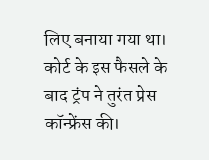लिए बनाया गया था।
कोर्ट के इस फैसले के बाद ट्रंप ने तुरंत प्रेस कॉन्फ्रेंस की।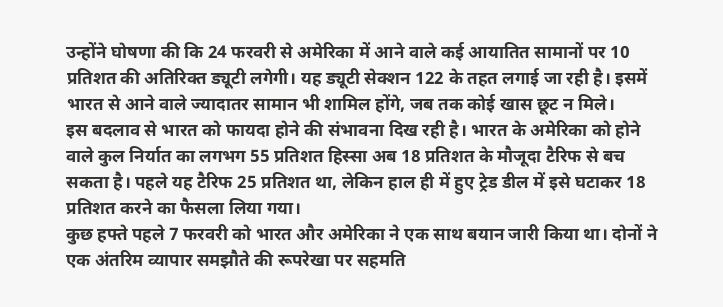उन्होंने घोषणा की कि 24 फरवरी से अमेरिका में आने वाले कई आयातित सामानों पर 10 प्रतिशत की अतिरिक्त ड्यूटी लगेगी। यह ड्यूटी सेक्शन 122 के तहत लगाई जा रही है। इसमें भारत से आने वाले ज्यादातर सामान भी शामिल होंगे, जब तक कोई खास छूट न मिले।
इस बदलाव से भारत को फायदा होने की संभावना दिख रही है। भारत के अमेरिका को होने वाले कुल निर्यात का लगभग 55 प्रतिशत हिस्सा अब 18 प्रतिशत के मौजूदा टैरिफ से बच सकता है। पहले यह टैरिफ 25 प्रतिशत था, लेकिन हाल ही में हुए ट्रेड डील में इसे घटाकर 18 प्रतिशत करने का फैसला लिया गया।
कुछ हफ्ते पहले 7 फरवरी को भारत और अमेरिका ने एक साथ बयान जारी किया था। दोनों ने एक अंतरिम व्यापार समझौते की रूपरेखा पर सहमति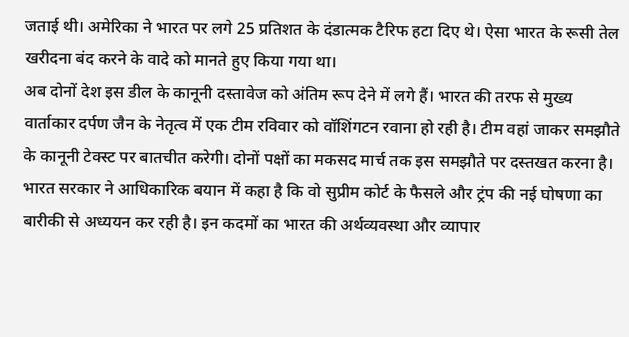जताई थी। अमेरिका ने भारत पर लगे 25 प्रतिशत के दंडात्मक टैरिफ हटा दिए थे। ऐसा भारत के रूसी तेल खरीदना बंद करने के वादे को मानते हुए किया गया था।
अब दोनों देश इस डील के कानूनी दस्तावेज को अंतिम रूप देने में लगे हैं। भारत की तरफ से मुख्य वार्ताकार दर्पण जैन के नेतृत्व में एक टीम रविवार को वॉशिंगटन रवाना हो रही है। टीम वहां जाकर समझौते के कानूनी टेक्स्ट पर बातचीत करेगी। दोनों पक्षों का मकसद मार्च तक इस समझौते पर दस्तखत करना है।
भारत सरकार ने आधिकारिक बयान में कहा है कि वो सुप्रीम कोर्ट के फैसले और ट्रंप की नई घोषणा का बारीकी से अध्ययन कर रही है। इन कदमों का भारत की अर्थव्यवस्था और व्यापार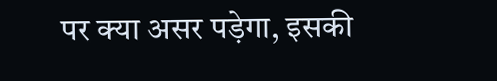पर क्या असर पड़ेगा, इसकी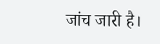जांच जारी है।